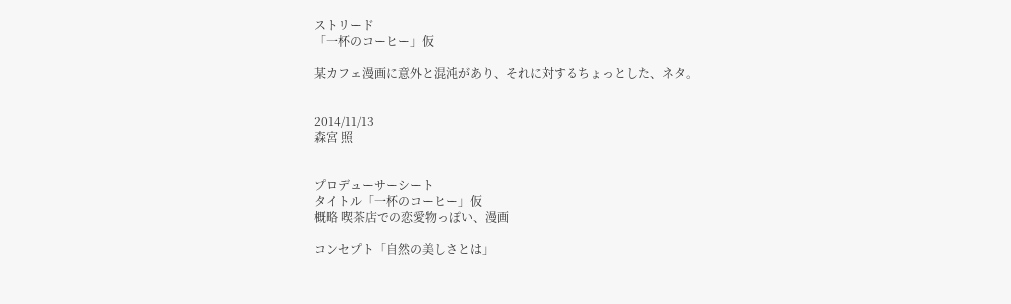ストリード
「一杯のコーヒー」仮

某カフェ漫画に意外と混沌があり、それに対するちょっとした、ネタ。


2014/11/13
森宮 照


プロデューサーシート
タイトル「一杯のコーヒー」仮
概略 喫茶店での恋愛物っぽい、漫画

コンセプト「自然の美しさとは」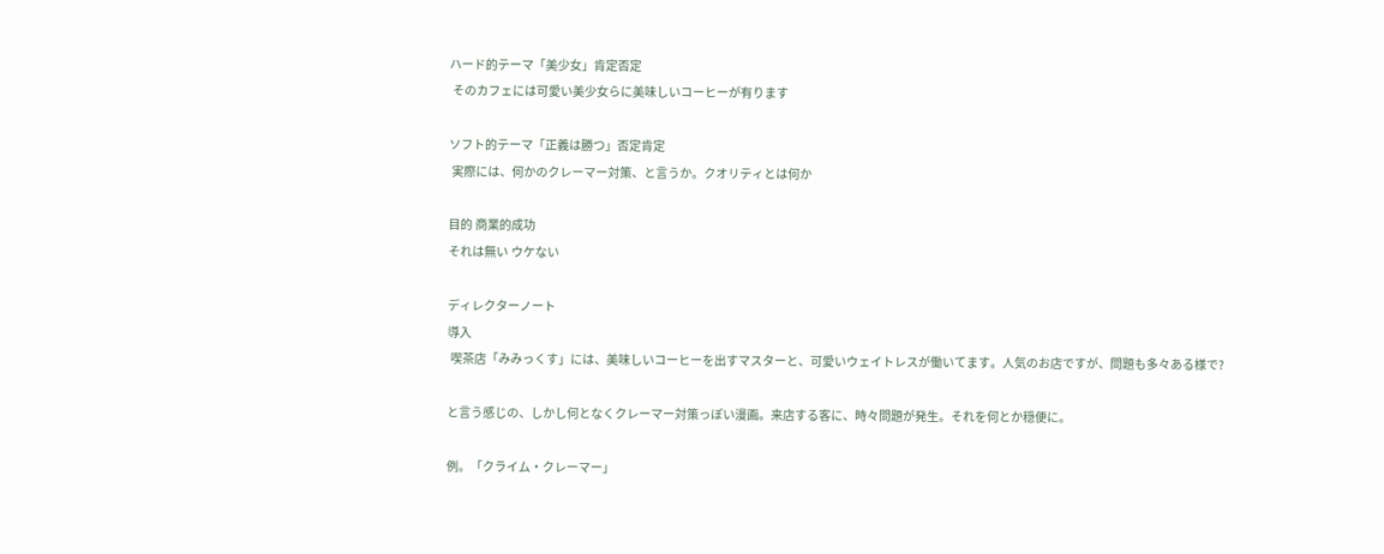ハード的テーマ「美少女」肯定否定
 そのカフェには可愛い美少女らに美味しいコーヒーが有ります

ソフト的テーマ「正義は勝つ」否定肯定
 実際には、何かのクレーマー対策、と言うか。クオリティとは何か

目的 商業的成功
それは無い ウケない

ディレクターノート
導入
 喫茶店「みみっくす」には、美味しいコーヒーを出すマスターと、可愛いウェイトレスが働いてます。人気のお店ですが、問題も多々ある様で?

と言う感じの、しかし何となくクレーマー対策っぽい漫画。来店する客に、時々問題が発生。それを何とか穏便に。

例。「クライム・クレーマー」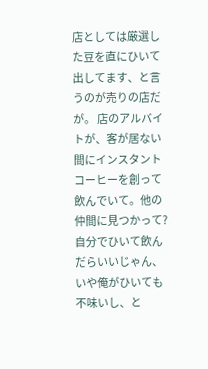店としては厳選した豆を直にひいて出してます、と言うのが売りの店だが。 店のアルバイトが、客が居ない間にインスタントコーヒーを創って飲んでいて。他の仲間に見つかって?自分でひいて飲んだらいいじゃん、いや俺がひいても不味いし、と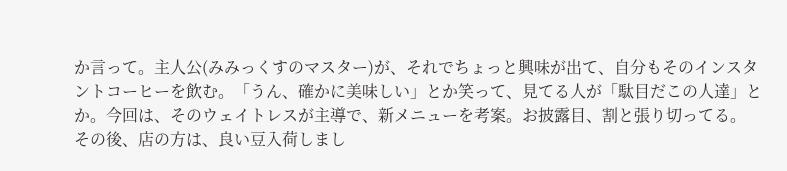か言って。主人公(みみっくすのマスター)が、それでちょっと興味が出て、自分もそのインスタントコーヒーを飲む。「うん、確かに美味しい」とか笑って、見てる人が「駄目だこの人達」とか。今回は、そのウェイトレスが主導で、新メニューを考案。お披露目、割と張り切ってる。
その後、店の方は、良い豆入荷しまし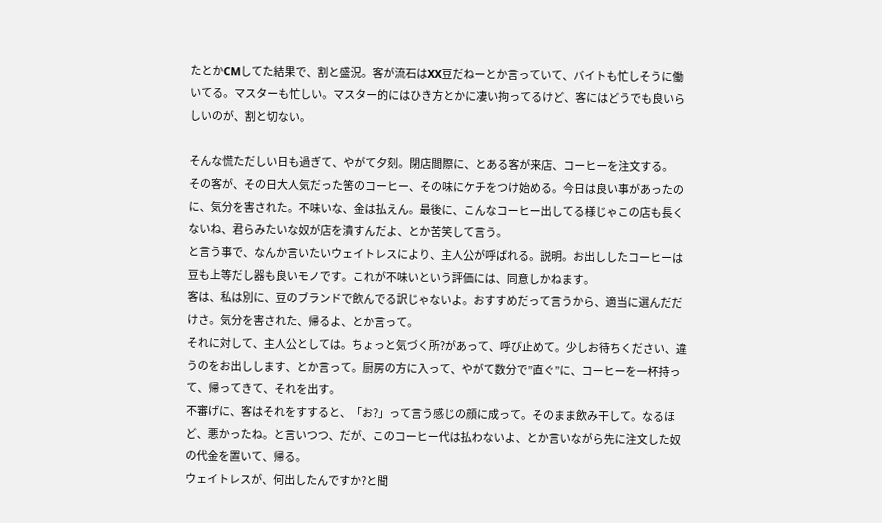たとかCMしてた結果で、割と盛況。客が流石はXX豆だねーとか言っていて、バイトも忙しそうに働いてる。マスターも忙しい。マスター的にはひき方とかに凄い拘ってるけど、客にはどうでも良いらしいのが、割と切ない。

そんな慌ただしい日も過ぎて、やがて夕刻。閉店間際に、とある客が来店、コーヒーを注文する。
その客が、その日大人気だった筈のコーヒー、その味にケチをつけ始める。今日は良い事があったのに、気分を害された。不味いな、金は払えん。最後に、こんなコーヒー出してる様じゃこの店も長くないね、君らみたいな奴が店を潰すんだよ、とか苦笑して言う。
と言う事で、なんか言いたいウェイトレスにより、主人公が呼ばれる。説明。お出ししたコーヒーは豆も上等だし器も良いモノです。これが不味いという評価には、同意しかねます。
客は、私は別に、豆のブランドで飲んでる訳じゃないよ。おすすめだって言うから、適当に選んだだけさ。気分を害された、帰るよ、とか言って。
それに対して、主人公としては。ちょっと気づく所?があって、呼び止めて。少しお待ちください、違うのをお出しします、とか言って。厨房の方に入って、やがて数分で”直ぐ”に、コーヒーを一杯持って、帰ってきて、それを出す。
不審げに、客はそれをすすると、「お?」って言う感じの顔に成って。そのまま飲み干して。なるほど、悪かったね。と言いつつ、だが、このコーヒー代は払わないよ、とか言いながら先に注文した奴の代金を置いて、帰る。
ウェイトレスが、何出したんですか?と聞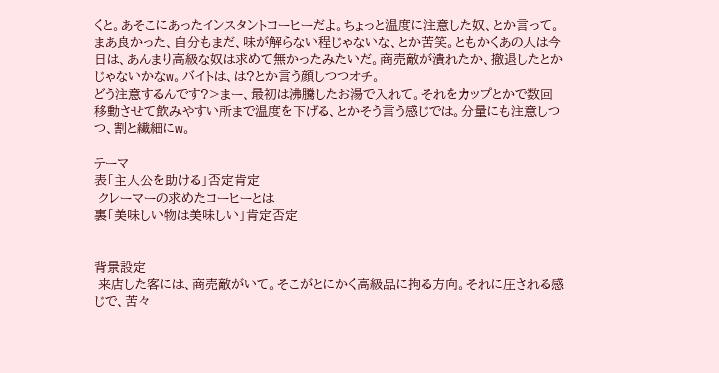くと。あそこにあったインスタントコーヒーだよ。ちょっと温度に注意した奴、とか言って。
まあ良かった、自分もまだ、味が解らない程じゃないな、とか苦笑。ともかくあの人は今日は、あんまり高級な奴は求めて無かったみたいだ。商売敵が潰れたか、撤退したとかじゃないかなw。バイトは、は?とか言う顔しつつオチ。
どう注意するんです?>まー、最初は沸騰したお湯で入れて。それをカップとかで数回移動させて飲みやすい所まで温度を下げる、とかそう言う感じでは。分量にも注意しつつ、割と繊細にw。

テーマ
表「主人公を助ける」否定肯定
 クレーマーの求めたコーヒーとは
裏「美味しい物は美味しい」肯定否定


背景設定
 来店した客には、商売敵がいて。そこがとにかく高級品に拘る方向。それに圧される感じで、苦々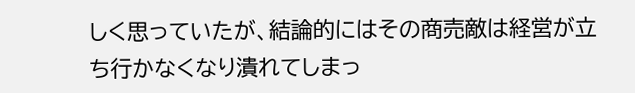しく思っていたが、結論的にはその商売敵は経営が立ち行かなくなり潰れてしまっ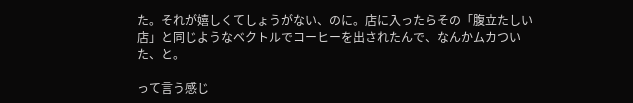た。それが嬉しくてしょうがない、のに。店に入ったらその「腹立たしい店」と同じようなベクトルでコーヒーを出されたんで、なんかムカついた、と。

って言う感じ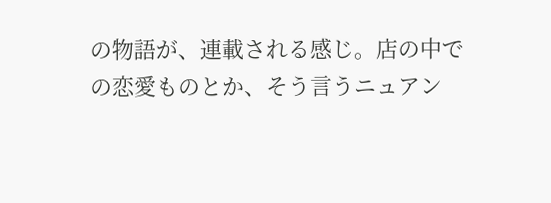の物語が、連載される感じ。店の中での恋愛ものとか、そう言うニュアン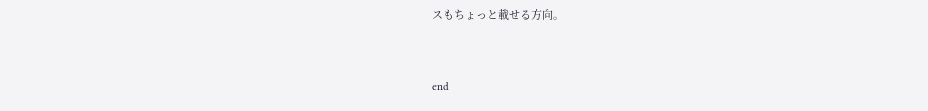スもちょっと載せる方向。


end